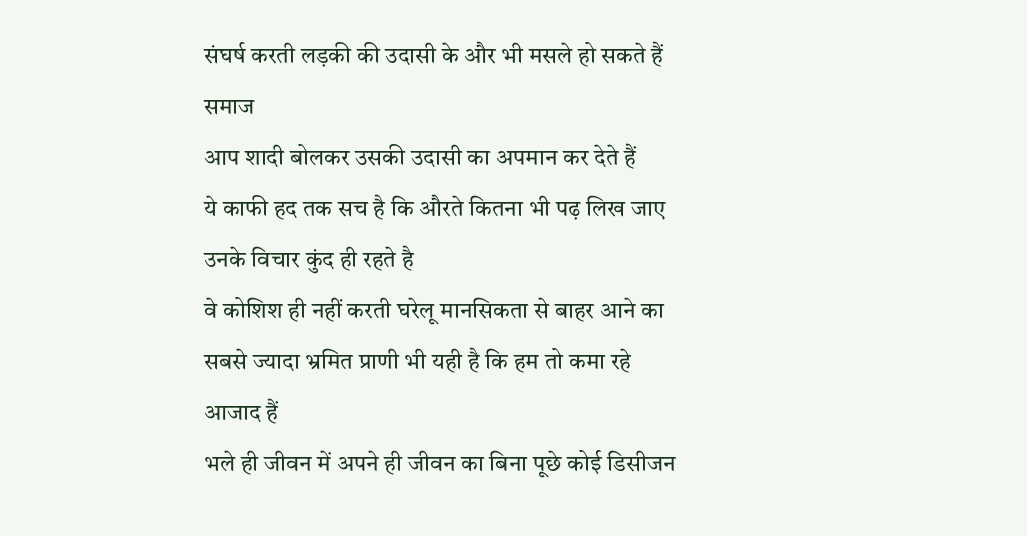संघर्ष करती लड़की की उदासी के और भी मसले हो सकते हैं समाज
आप शादी बोलकर उसकी उदासी का अपमान कर देते हैं
ये काफी हद तक सच है कि औरते कितना भी पढ़ लिख जाए
उनके विचार कुंद ही रहते है
वे कोशिश ही नहीं करती घरेलू मानसिकता से बाहर आने का
सबसे ज्यादा भ्रमित प्राणी भी यही है कि हम तो कमा रहे आजाद हैं
भले ही जीवन में अपने ही जीवन का बिना पूछे कोई डिसीजन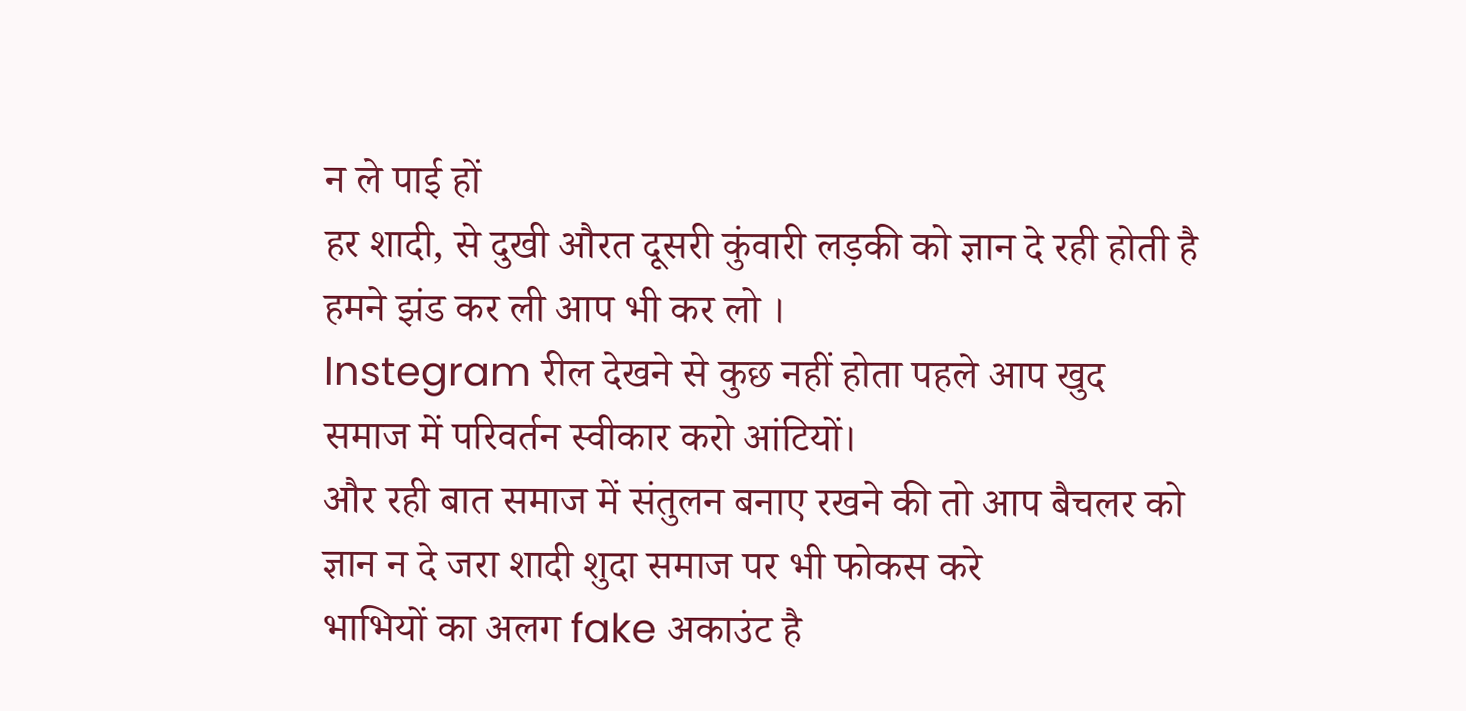न ले पाई हों
हर शादी, से दुखी औरत दूसरी कुंवारी लड़की को ज्ञान दे रही होती है हमने झंड कर ली आप भी कर लो ।
Instegram रील देखने से कुछ नहीं होता पहले आप खुद समाज में परिवर्तन स्वीकार करो आंटियों।
और रही बात समाज में संतुलन बनाए रखने की तो आप बैचलर को ज्ञान न दे जरा शादी शुदा समाज पर भी फोकस करे
भाभियों का अलग fake अकाउंट है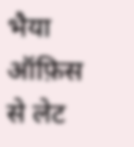भैया ऑफ़िस से लेट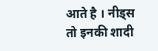आते है । नीड्स तो इनकी शादी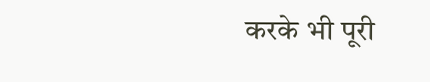करके भी पूरी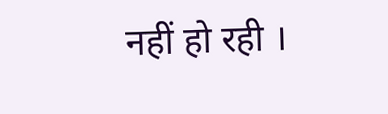नहीं हो रही ।